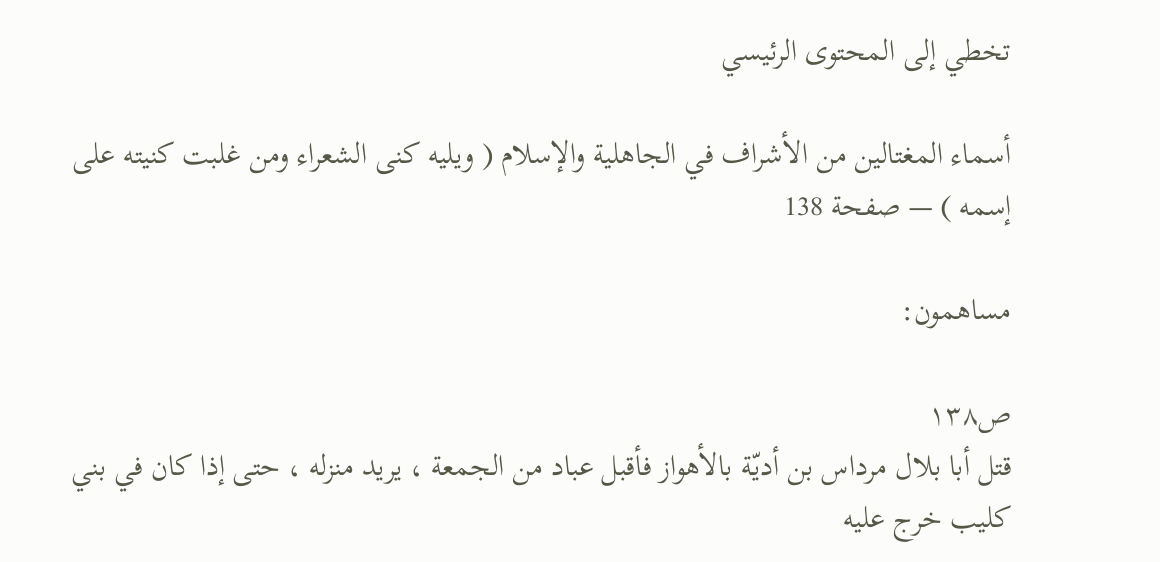تخطي إلى المحتوى الرئيسي

أسماء المغتالين من الأشراف في الجاهلية والإسلام ( ويليه كنى الشعراء ومن غلبت كنيته على إسمه ) — صفحة 138

مساهمون:

ص١٣٨
قتل أبا بلال مرداس بن أديّة بالأهواز فأقبل عباد من الجمعة ، يريد منزله ، حتى إذا كان في بني كليب خرج عليه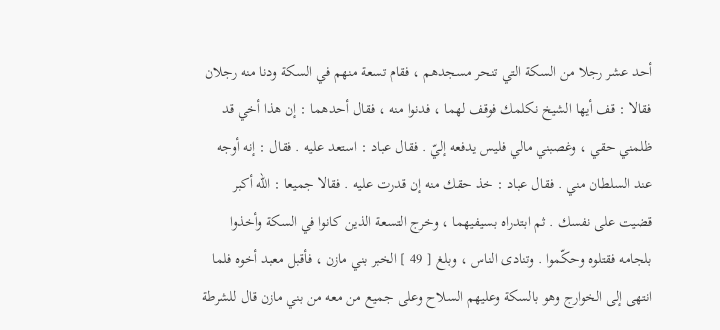أحد عشر رجلا من السكة التي تنحر مسجدهم ، فقام تسعة منهم في السكة ودنا منه رجلان فقالا : قف أيها الشيخ نكلمك فوقف لهما ، فدنوا منه ، فقال أحدهما : إن هذا أخي قد ظلمني حقي ، وغصبني مالي فليس يدفعه إليّ . فقال عباد : استعد عليه . فقال : إنه أوجه عند السلطان مني . فقال عباد : خذ حقك منه إن قدرت عليه . فقالا جميعا : اللّه أكبر قضيت على نفسك . ثم ابتدراه بسيفيهما ، وخرج التسعة الذين كانوا في السكة وأخذوا بلجامه فقتلوه وحكّموا . وتنادى الناس ، وبلغ [ 49 ] الخبر بني مازن ، فأقبل معبد أخوه فلما انتهى إلى الخوارج وهو بالسكة وعليهم السلاح وعلى جميع من معه من بني مازن قال للشرطة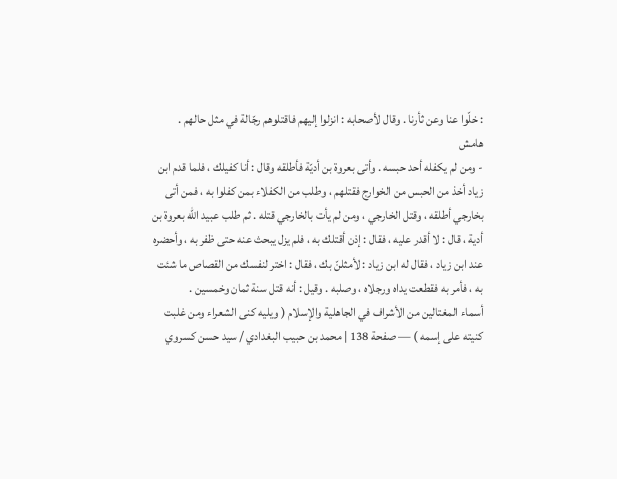: خلّوا عنا وعن ثأرنا . وقال لأصحابه : انزلوا إليهم فاقتلوهم رجّالة في مثل حالهم .
هامش
- ومن لم يكفله أحد حبسه . وأتى بعروة بن أديّة فأطلقه وقال : أنا كفيلك ، فلما قدم ابن زياد أخذ من الحبس من الخوارج فقتلهم ، وطلب من الكفلاء بمن كفلوا به ، فمن أتى بخارجي أطلقه ، وقتل الخارجي ، ومن لم يأت بالخارجي قتله . ثم طلب عبيد اللّه بعروة بن أدية ، قال : لا أقدر عليه ، فقال : إذن أقتلك به ، فلم يزل يبحث عنه حتى ظفر به ، وأحضره عند ابن زياد ، فقال له ابن زياد : لأمثلنّ بك ، فقال : اختر لنفسك من القصاص ما شئت به ، فأمر به فقطعت يداه ورجلاه ، وصلبه . وقيل : أنه قتل سنة ثمان وخمسين .
أسماء المغتالين من الأشراف في الجاهلية والإسلام ( ويليه كنى الشعراء ومن غلبت كنيته على إسمه ) — صفحة 138 | محمد بن حبيب البغدادي / سيد حسن كسروي